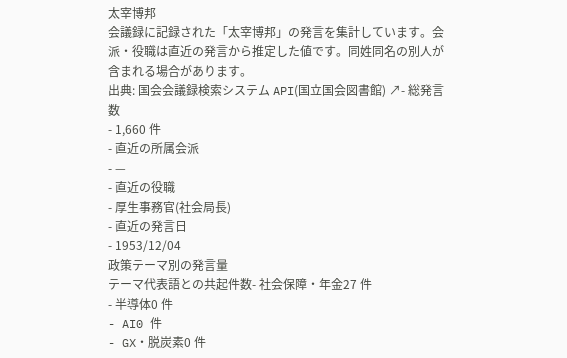太宰博邦
会議録に記録された「太宰博邦」の発言を集計しています。会派・役職は直近の発言から推定した値です。同姓同名の別人が含まれる場合があります。
出典: 国会会議録検索システム API(国立国会図書館) ↗- 総発言数
- 1,660 件
- 直近の所属会派
- —
- 直近の役職
- 厚生事務官(社会局長)
- 直近の発言日
- 1953/12/04
政策テーマ別の発言量
テーマ代表語との共起件数- 社会保障・年金27 件
- 半導体0 件
- AI0 件
- GX・脱炭素0 件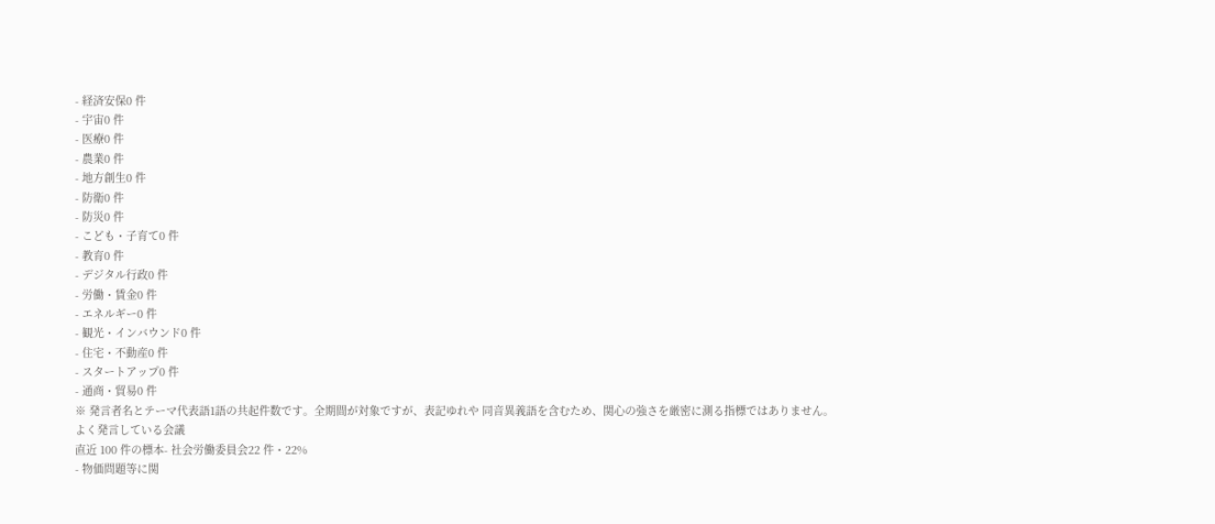- 経済安保0 件
- 宇宙0 件
- 医療0 件
- 農業0 件
- 地方創生0 件
- 防衛0 件
- 防災0 件
- こども・子育て0 件
- 教育0 件
- デジタル行政0 件
- 労働・賃金0 件
- エネルギー0 件
- 観光・インバウンド0 件
- 住宅・不動産0 件
- スタートアップ0 件
- 通商・貿易0 件
※ 発言者名とテーマ代表語1語の共起件数です。全期間が対象ですが、表記ゆれや 同音異義語を含むため、関心の強さを厳密に測る指標ではありません。
よく発言している会議
直近 100 件の標本- 社会労働委員会22 件・22%
- 物価問題等に関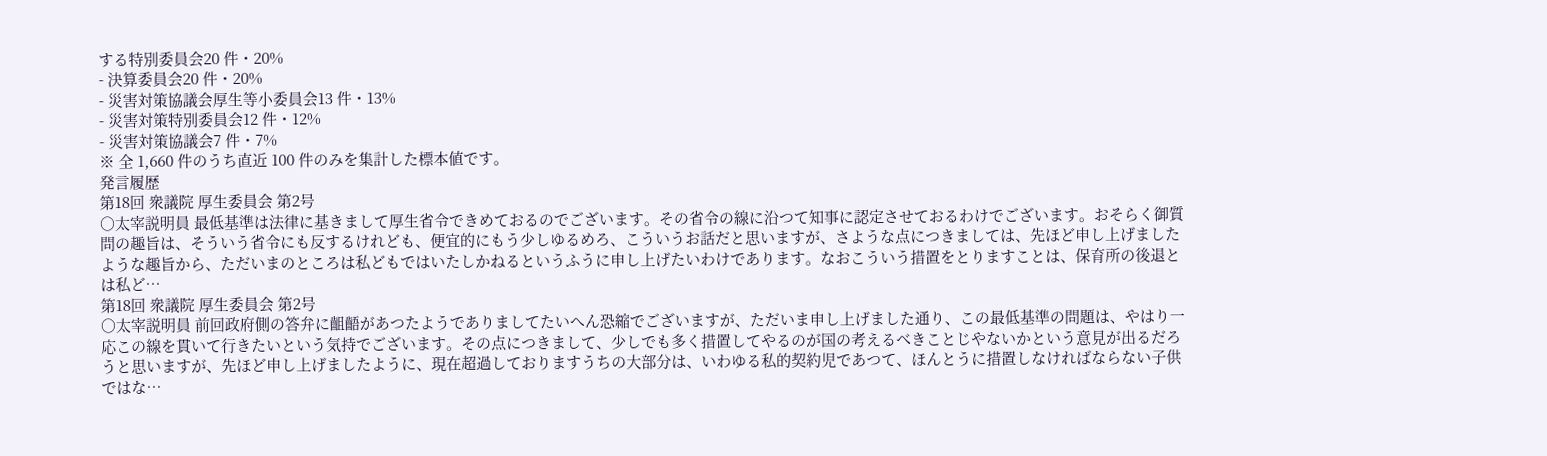する特別委員会20 件・20%
- 決算委員会20 件・20%
- 災害対策協議会厚生等小委員会13 件・13%
- 災害対策特別委員会12 件・12%
- 災害対策協議会7 件・7%
※ 全 1,660 件のうち直近 100 件のみを集計した標本値です。
発言履歴
第18回 衆議院 厚生委員会 第2号
○太宰説明員 最低基準は法律に基きまして厚生省令できめておるのでございます。その省令の線に沿つて知事に認定させておるわけでございます。おそらく御質問の趣旨は、そういう省令にも反するけれども、便宜的にもう少しゆるめろ、こういうお話だと思いますが、さような点につきましては、先ほど申し上げましたような趣旨から、ただいまのところは私どもではいたしかねるというふうに申し上げたいわけであります。なおこういう措置をとりますことは、保育所の後退とは私ど…
第18回 衆議院 厚生委員会 第2号
○太宰説明員 前回政府側の答弁に齟齬があつたようでありましてたいへん恐縮でございますが、ただいま申し上げました通り、この最低基準の問題は、やはり一応この線を貫いて行きたいという気持でございます。その点につきまして、少しでも多く措置してやるのが国の考えるべきことじやないかという意見が出るだろうと思いますが、先ほど申し上げましたように、現在超過しておりますうちの大部分は、いわゆる私的契約児であつて、ほんとうに措置しなければならない子供ではな…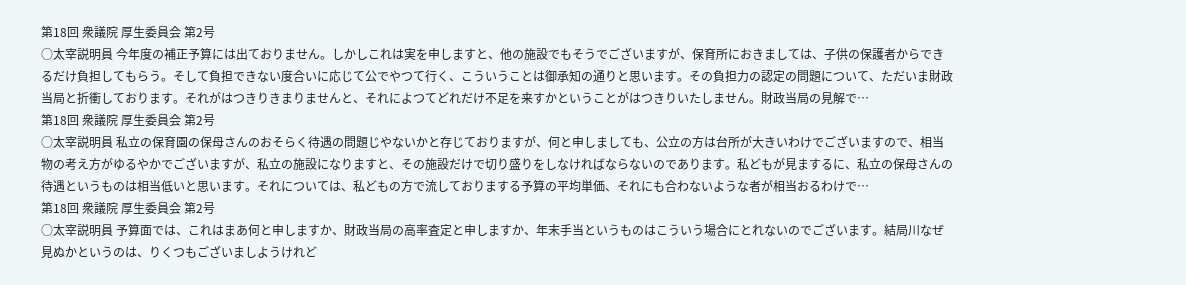第18回 衆議院 厚生委員会 第2号
○太宰説明員 今年度の補正予算には出ておりません。しかしこれは実を申しますと、他の施設でもそうでございますが、保育所におきましては、子供の保護者からできるだけ負担してもらう。そして負担できない度合いに応じて公でやつて行く、こういうことは御承知の通りと思います。その負担力の認定の問題について、ただいま財政当局と折衝しております。それがはつきりきまりませんと、それによつてどれだけ不足を来すかということがはつきりいたしません。財政当局の見解で…
第18回 衆議院 厚生委員会 第2号
○太宰説明員 私立の保育園の保母さんのおそらく待遇の問題じやないかと存じておりますが、何と申しましても、公立の方は台所が大きいわけでございますので、相当物の考え方がゆるやかでございますが、私立の施設になりますと、その施設だけで切り盛りをしなければならないのであります。私どもが見まするに、私立の保母さんの待遇というものは相当低いと思います。それについては、私どもの方で流しておりまする予算の平均単価、それにも合わないような者が相当おるわけで…
第18回 衆議院 厚生委員会 第2号
○太宰説明員 予算面では、これはまあ何と申しますか、財政当局の高率査定と申しますか、年末手当というものはこういう場合にとれないのでございます。結局川なぜ見ぬかというのは、りくつもございましようけれど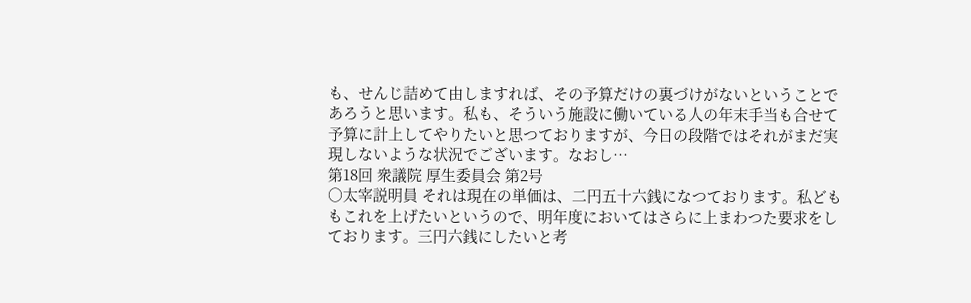も、せんじ詰めて由しますれば、その予算だけの裏づけがないということであろうと思います。私も、そういう施設に働いている人の年末手当も合せて予算に計上してやりたいと思つておりますが、今日の段階ではそれがまだ実現しないような状況でございます。なおし…
第18回 衆議院 厚生委員会 第2号
○太宰説明員 それは現在の単価は、二円五十六銭になつております。私どももこれを上げたいというので、明年度においてはさらに上まわつた要求をしております。三円六銭にしたいと考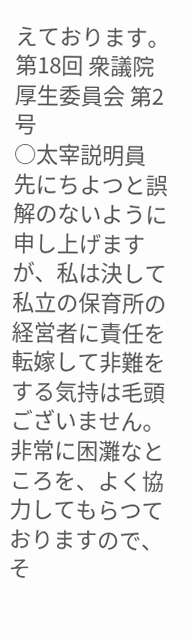えております。
第18回 衆議院 厚生委員会 第2号
○太宰説明員 先にちよつと誤解のないように申し上げますが、私は決して私立の保育所の経営者に責任を転嫁して非難をする気持は毛頭ございません。非常に困灘なところを、よく協力してもらつておりますので、そ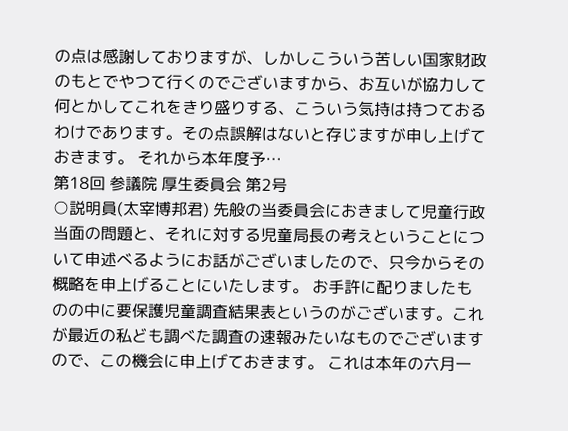の点は感謝しておりますが、しかしこういう苦しい国家財政のもとでやつて行くのでございますから、お互いが協力して何とかしてこれをきり盛りする、こういう気持は持つておるわけであります。その点誤解はないと存じますが申し上げておきます。 それから本年度予…
第18回 参議院 厚生委員会 第2号
○説明員(太宰博邦君) 先般の当委員会におきまして児童行政当面の問題と、それに対する児童局長の考えということについて申述べるようにお話がございましたので、只今からその概略を申上げることにいたします。 お手許に配りましたものの中に要保護児童調査結果表というのがございます。これが最近の私ども調べた調査の速報みたいなものでございますので、この機会に申上げておきます。 これは本年の六月一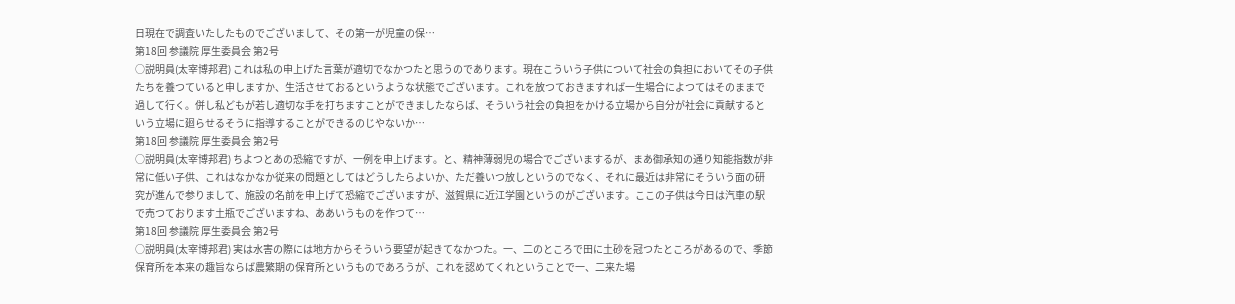日現在で調査いたしたものでございまして、その第一が児童の保…
第18回 参議院 厚生委員会 第2号
○説明員(太宰博邦君) これは私の申上げた言葉が適切でなかつたと思うのであります。現在こういう子供について社会の負担においてその子供たちを養つていると申しますか、生活させておるというような状態でございます。これを放つておきますれば一生場合によつてはそのままで過して行く。併し私どもが若し適切な手を打ちますことができましたならば、そういう社会の負担をかける立場から自分が社会に貢献するという立場に廻らせるそうに指導することができるのじやないか…
第18回 参議院 厚生委員会 第2号
○説明員(太宰博邦君) ちよつとあの恐縮ですが、一例を申上げます。と、精神薄弱児の場合でございまするが、まあ御承知の通り知能指数が非常に低い子供、これはなかなか従来の問題としてはどうしたらよいか、ただ養いつ放しというのでなく、それに最近は非常にそういう面の研究が進んで参りまして、施設の名前を申上げて恐縮でございますが、滋賀県に近江学園というのがございます。ここの子供は今日は汽車の駅で売つております土瓶でございますね、ああいうものを作つて…
第18回 参議院 厚生委員会 第2号
○説明員(太宰博邦君) 実は水害の際には地方からそういう要望が起きてなかつた。一、二のところで田に土砂を冠つたところがあるので、季節保育所を本来の趣旨ならば農繁期の保育所というものであろうが、これを認めてくれということで一、二来た場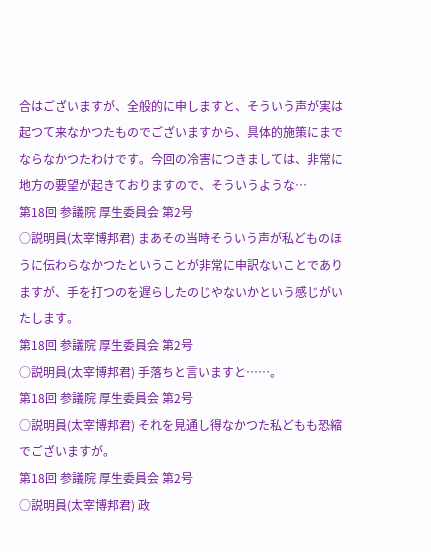合はございますが、全般的に申しますと、そういう声が実は起つて来なかつたものでございますから、具体的施策にまでならなかつたわけです。今回の冷害につきましては、非常に地方の要望が起きておりますので、そういうような…
第18回 参議院 厚生委員会 第2号
○説明員(太宰博邦君) まあその当時そういう声が私どものほうに伝わらなかつたということが非常に申訳ないことでありますが、手を打つのを遅らしたのじやないかという感じがいたします。
第18回 参議院 厚生委員会 第2号
○説明員(太宰博邦君) 手落ちと言いますと……。
第18回 参議院 厚生委員会 第2号
○説明員(太宰博邦君) それを見通し得なかつた私どもも恐縮でございますが。
第18回 参議院 厚生委員会 第2号
○説明員(太宰博邦君) 政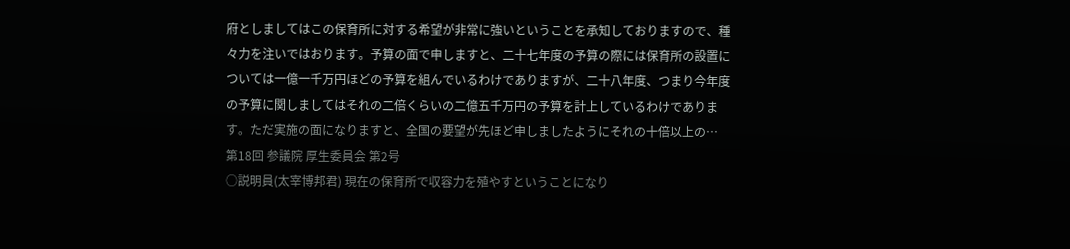府としましてはこの保育所に対する希望が非常に強いということを承知しておりますので、種々力を注いではおります。予算の面で申しますと、二十七年度の予算の際には保育所の設置については一億一千万円ほどの予算を組んでいるわけでありますが、二十八年度、つまり今年度の予算に関しましてはそれの二倍くらいの二億五千万円の予算を計上しているわけであります。ただ実施の面になりますと、全国の要望が先ほど申しましたようにそれの十倍以上の…
第18回 参議院 厚生委員会 第2号
○説明員(太宰博邦君) 現在の保育所で収容力を殖やすということになり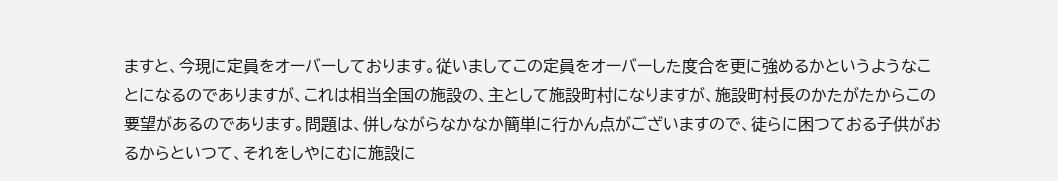ますと、今現に定員をオーバーしております。従いましてこの定員をオーバーした度合を更に強めるかというようなことになるのでありますが、これは相当全国の施設の、主として施設町村になりますが、施設町村長のかたがたからこの要望があるのであります。問題は、併しながらなかなか簡単に行かん点がございますので、徒らに困つておる子供がおるからといつて、それをしやにむに施設に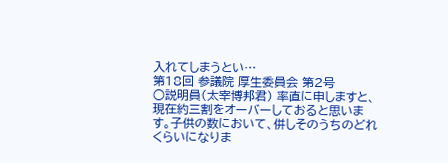入れてしまうとい…
第18回 参議院 厚生委員会 第2号
○説明員(太宰博邦君) 率直に申しますと、現在約三割をオーバーしておると思います。子供の数において、併しそのうちのどれくらいになりま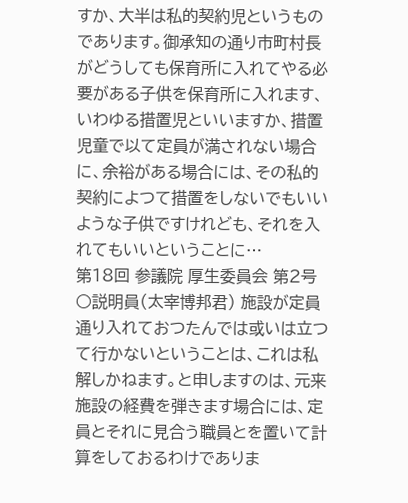すか、大半は私的契約児というものであります。御承知の通り市町村長がどうしても保育所に入れてやる必要がある子供を保育所に入れます、いわゆる措置児といいますか、措置児童で以て定員が満されない場合に、余裕がある場合には、その私的契約によつて措置をしないでもいいような子供ですけれども、それを入れてもいいということに…
第18回 参議院 厚生委員会 第2号
○説明員(太宰博邦君) 施設が定員通り入れておつたんでは或いは立つて行かないということは、これは私解しかねます。と申しますのは、元来施設の経費を弾きます場合には、定員とそれに見合う職員とを置いて計算をしておるわけでありま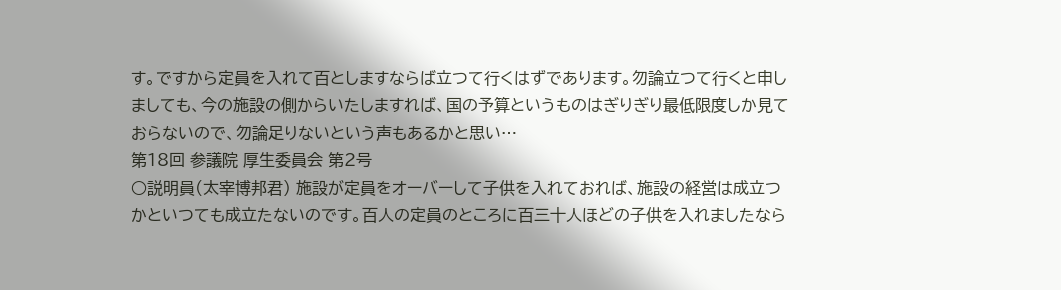す。ですから定員を入れて百としますならば立つて行くはずであります。勿論立つて行くと申しましても、今の施設の側からいたしますれば、国の予算というものはぎりぎり最低限度しか見ておらないので、勿論足りないという声もあるかと思い…
第18回 参議院 厚生委員会 第2号
○説明員(太宰博邦君) 施設が定員をオーバーして子供を入れておれば、施設の経営は成立つかといつても成立たないのです。百人の定員のところに百三十人ほどの子供を入れましたなら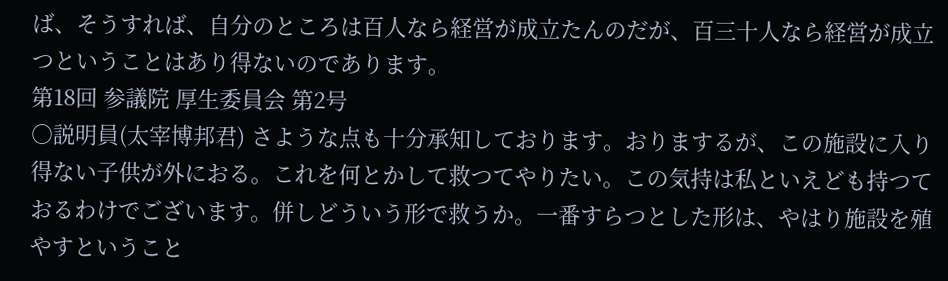ば、そうすれば、自分のところは百人なら経営が成立たんのだが、百三十人なら経営が成立つということはあり得ないのであります。
第18回 参議院 厚生委員会 第2号
○説明員(太宰博邦君) さような点も十分承知しております。おりまするが、この施設に入り得ない子供が外におる。これを何とかして救つてやりたい。この気持は私といえども持つておるわけでございます。併しどういう形で救うか。一番すらつとした形は、やはり施設を殖やすということ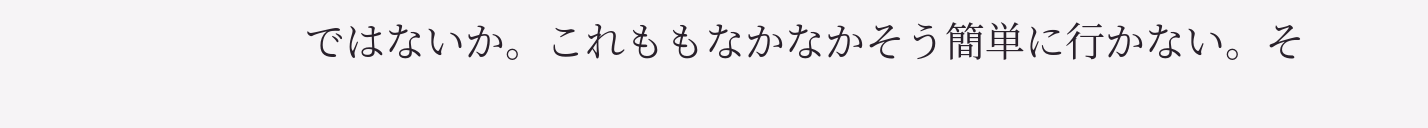ではないか。これももなかなかそう簡単に行かない。そ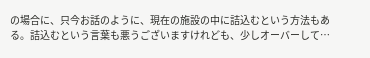の場合に、只今お話のように、現在の施設の中に詰込むという方法もある。詰込むという言葉も悪うございますけれども、少しオーバーして…